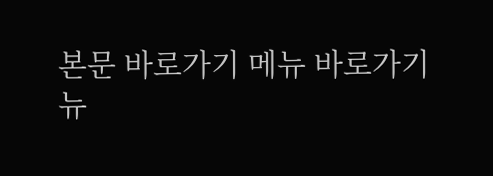본문 바로가기 메뉴 바로가기
뉴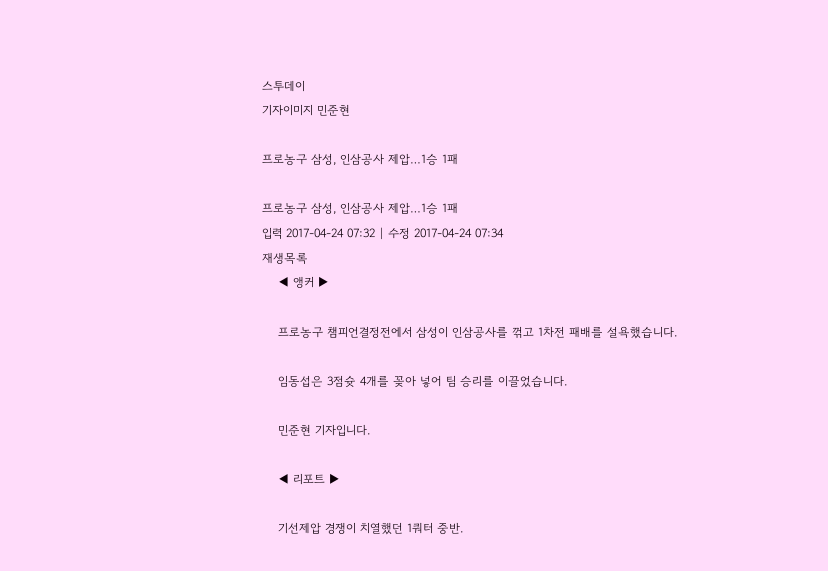스투데이
기자이미지 민준현

프로농구 삼성, 인삼공사 제압…1승 1패

프로농구 삼성, 인삼공사 제압…1승 1패
입력 2017-04-24 07:32 | 수정 2017-04-24 07:34
재생목록
    ◀ 앵커 ▶

    프로농구 챔피언결정전에서 삼성이 인삼공사를 꺾고 1차전 패배를 설욕했습니다.

    임동섭은 3점슛 4개를 꽂아 넣어 팀 승리를 이끌었습니다.

    민준현 기자입니다.

    ◀ 리포트 ▶

    기선제압 경쟁이 치열했던 1쿼터 중반.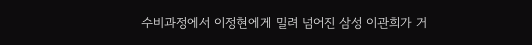수비과정에서 이정현에게 밀려 넘어진 삼성 이관희가 거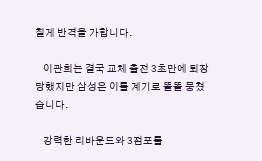칠게 반격을 가합니다.

    이관희는 결국 교체 출전 3초만에 퇴장당했지만 삼성은 이를 계기로 똘똘 뭉쳤습니다.

    강력한 리바운드와 3점포를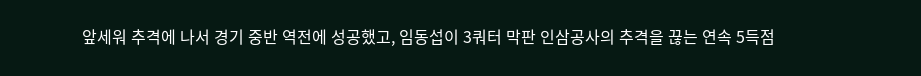앞세워 추격에 나서 경기 중반 역전에 성공했고, 임동섭이 3쿼터 막판 인삼공사의 추격을 끊는 연속 5득점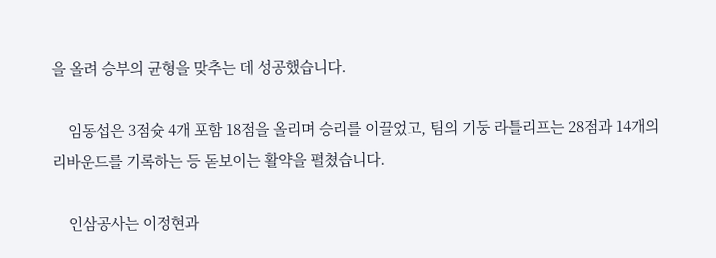을 올려 승부의 균형을 맞추는 데 성공했습니다.

    임동섭은 3점슛 4개 포함 18점을 올리며 승리를 이끌었고, 팀의 기둥 라틀리프는 28점과 14개의 리바운드를 기록하는 등 돋보이는 활약을 펼쳤습니다.

    인삼공사는 이정현과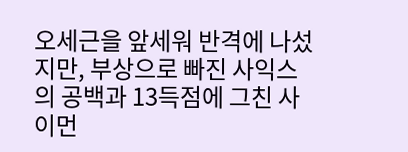오세근을 앞세워 반격에 나섰지만, 부상으로 빠진 사익스의 공백과 13득점에 그친 사이먼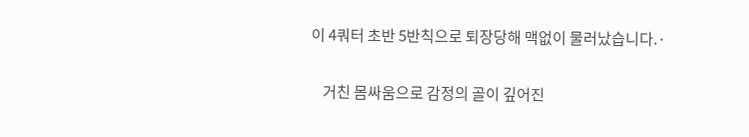이 4쿼터 초반 5반칙으로 퇴장당해 맥없이 물러났습니다.·

    거친 몸싸움으로 감정의 골이 깊어진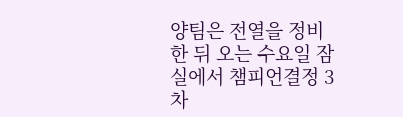양팀은 전열을 정비한 뒤 오는 수요일 잠실에서 챔피언결정 3차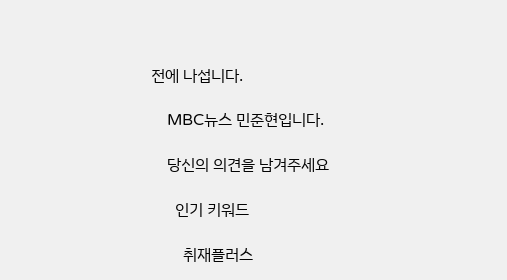전에 나섭니다.

    MBC뉴스 민준현입니다.

    당신의 의견을 남겨주세요

      인기 키워드

        취재플러스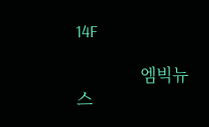14F

                엠빅뉴스